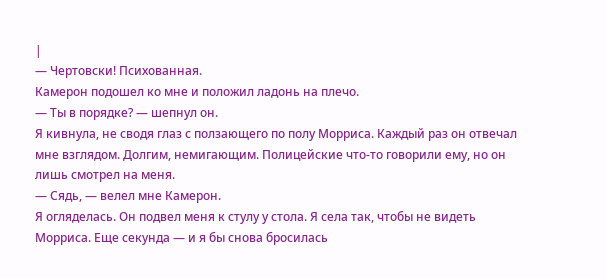|
— Чертовски! Психованная.
Камерон подошел ко мне и положил ладонь на плечо.
— Ты в порядке? — шепнул он.
Я кивнула, не сводя глаз с ползающего по полу Морриса. Каждый раз он отвечал мне взглядом. Долгим, немигающим. Полицейские что-то говорили ему, но он лишь смотрел на меня.
— Сядь, — велел мне Камерон.
Я огляделась. Он подвел меня к стулу у стола. Я села так, чтобы не видеть Морриса. Еще секунда — и я бы снова бросилась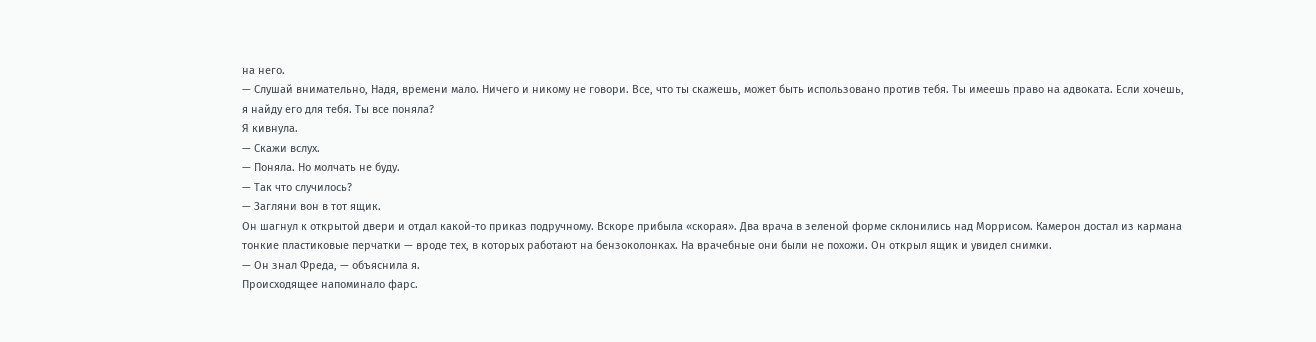на него.
— Слушай внимательно, Надя, времени мало. Ничего и никому не говори. Все, что ты скажешь, может быть использовано против тебя. Ты имеешь право на адвоката. Если хочешь, я найду его для тебя. Ты все поняла?
Я кивнула.
— Скажи вслух.
— Поняла. Но молчать не буду.
— Так что случилось?
— Загляни вон в тот ящик.
Он шагнул к открытой двери и отдал какой-то приказ подручному. Вскоре прибыла «скорая». Два врача в зеленой форме склонились над Моррисом. Камерон достал из кармана тонкие пластиковые перчатки — вроде тех, в которых работают на бензоколонках. На врачебные они были не похожи. Он открыл ящик и увидел снимки.
— Он знал Фреда, — объяснила я.
Происходящее напоминало фарс.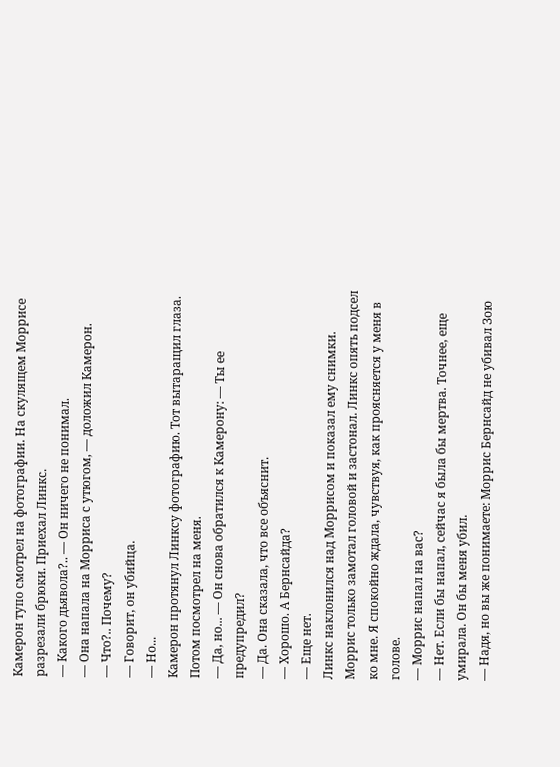Камерон тупо смотрел на фотографии. На скулящем Моррисе разрезали брюки. Приехал Линкс.
— Какого дьявола?.. — Он ничего не понимал.
— Она напала на Морриса с утюгом, — доложил Камерон.
— Что?.. Почему?
— Говорит, он убийца.
— Но...
Камерон протянул Линксу фотографию. Тот вытаращил глаза. Потом посмотрел на меня.
— Да, но... — Он снова обратился к Камерону: — Ты ее предупредил?
— Да. Она сказала, что все объяснит.
— Хорошо. А Бернсайда?
— Еще нет.
Линкс наклонился над Моррисом и показал ему снимки. Моррис только замотал головой и застонал. Линкс опять подсел ко мне. Я спокойно ждала, чувствуя, как проясняется у меня в голове.
— Моррис напал на вас?
— Нет. Если бы напал, сейчас я была бы мертва. Точнее, еще умирала. Он бы меня убил.
— Надя, но вы же понимаете: Моррис Бернсайд не убивал Зою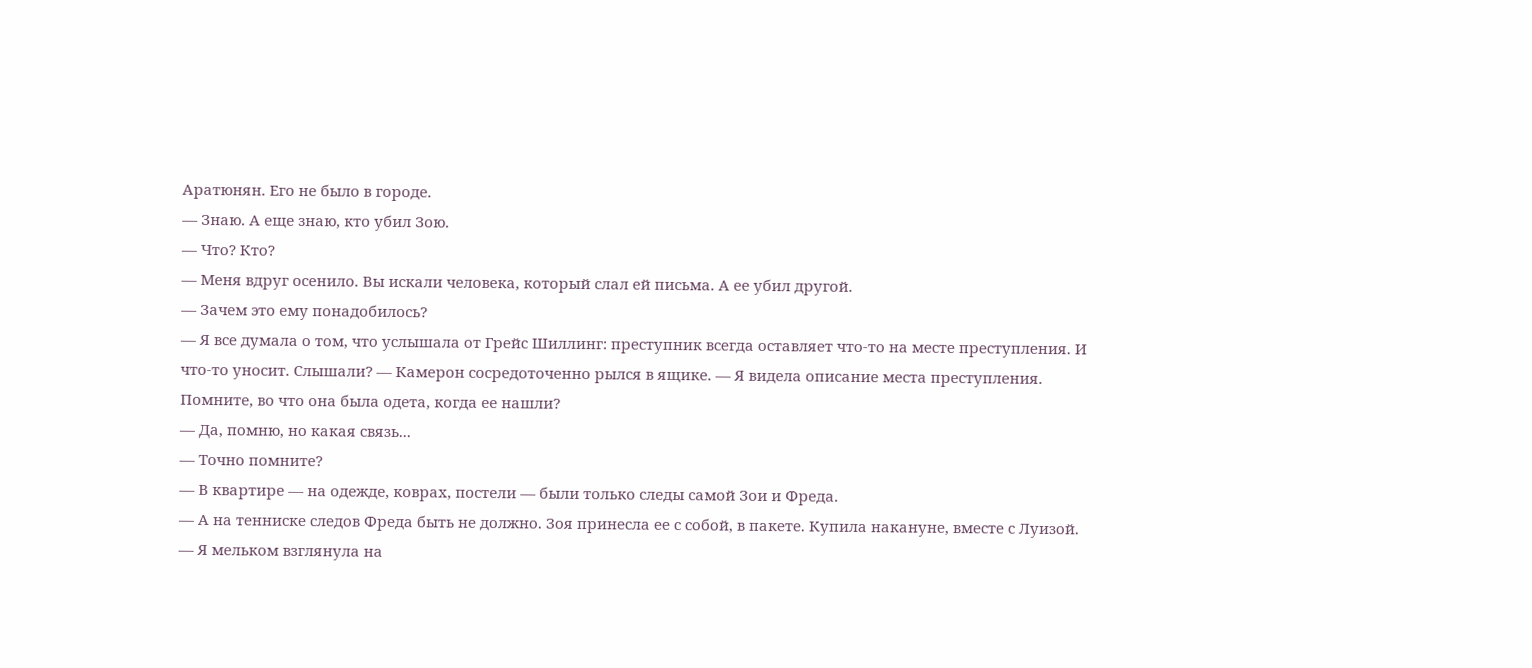Аратюнян. Его не было в городе.
— Знаю. А еще знаю, кто убил Зою.
— Что? Кто?
— Меня вдруг осенило. Вы искали человека, который слал ей письма. А ее убил другой.
— Зачем это ему понадобилось?
— Я все думала о том, что услышала от Грейс Шиллинг: преступник всегда оставляет что-то на месте преступления. И что-то уносит. Слышали? — Камерон сосредоточенно рылся в ящике. — Я видела описание места преступления. Помните, во что она была одета, когда ее нашли?
— Да, помню, но какая связь...
— Точно помните?
— В квартире — на одежде, коврах, постели — были только следы самой Зои и Фреда.
— А на тенниске следов Фреда быть не должно. Зоя принесла ее с собой, в пакете. Купила накануне, вместе с Луизой. — Я мельком взглянула на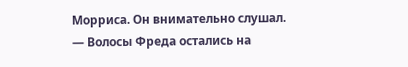Морриса. Он внимательно слушал. — Волосы Фреда остались на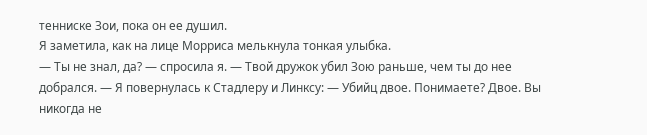тенниске Зои, пока он ее душил.
Я заметила, как на лице Морриса мелькнула тонкая улыбка.
— Ты не знал, да? — спросила я. — Твой дружок убил Зою раньше, чем ты до нее добрался. — Я повернулась к Стадлеру и Линксу: — Убийц двое. Понимаете? Двое. Вы никогда не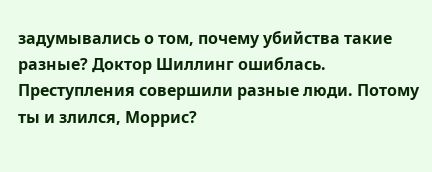задумывались о том, почему убийства такие разные? Доктор Шиллинг ошиблась. Преступления совершили разные люди. Потому ты и злился, Моррис?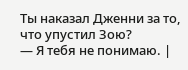Ты наказал Дженни за то, что упустил Зою?
— Я тебя не понимаю. |